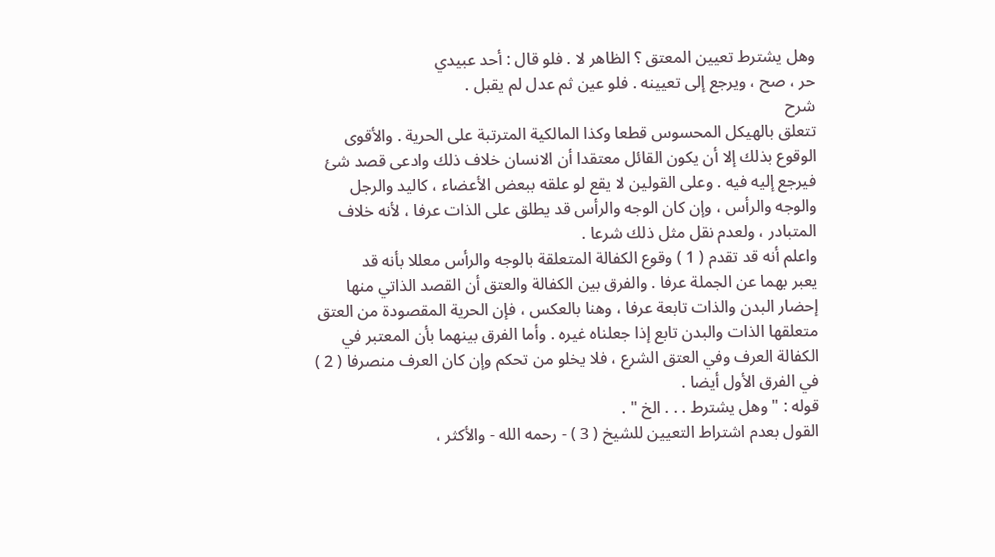وهل يشترط تعيين المعتق ؟ الظاهر لا . فلو قال : أحد عبيدي
حر ، صح ، ويرجع إلى تعيينه . فلو عين ثم عدل لم يقبل .
شرح
تتعلق بالهيكل المحسوس قطعا وكذا المالكية المترتبة على الحرية . والأقوى
الوقوع بذلك إلا أن يكون القائل معتقدا أن الانسان خلاف ذلك وادعى قصد شئ
فيرجع إليه فيه . وعلى القولين لا يقع لو علقه ببعض الأعضاء ، كاليد والرجل
والوجه والرأس ، وإن كان الوجه والرأس قد يطلق على الذات عرفا ، لأنه خلاف
المتبادر ، ولعدم نقل مثل ذلك شرعا .
واعلم أنه قد تقدم ( 1 ) وقوع الكفالة المتعلقة بالوجه والرأس معللا بأنه قد
يعبر بهما عن الجملة عرفا . والفرق بين الكفالة والعتق أن القصد الذاتي منها
إحضار البدن والذات تابعة عرفا ، وهنا بالعكس ، فإن الحرية المقصودة من العتق
متعلقها الذات والبدن تابع إذا جعلناه غيره . وأما الفرق بينهما بأن المعتبر في
الكفالة العرف وفي العتق الشرع ، فلا يخلو من تحكم وإن كان العرف منصرفا ( 2 )
في الفرق الأول أيضا .
قوله : " وهل يشترط . . . الخ " .
القول بعدم اشتراط التعيين للشيخ ( 3 ) - رحمه الله - والأكثر ،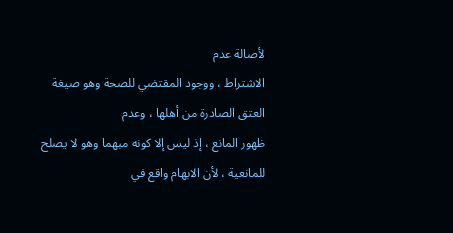لأصالة عدم
الاشتراط ، ووجود المقتضي للصحة وهو صيغة العتق الصادرة من أهلها ، وعدم
ظهور المانع ، إذ ليس إلا كونه مبهما وهو لا يصلح للمانعية ، لأن الابهام واقع في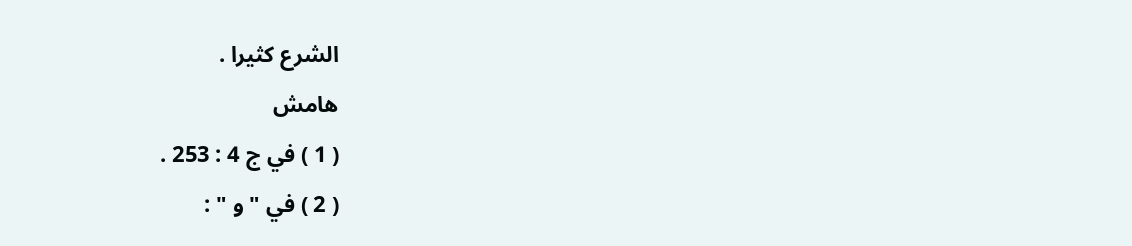الشرع كثيرا .
هامش
( 1 ) في ج 4 : 253 .
( 2 ) في " و " :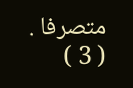متصرفا .
( 3 )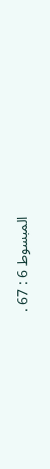المبسوط 6 : 67 .